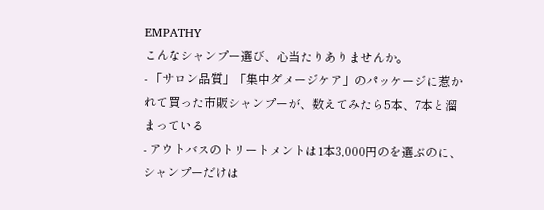EMPATHY
こんなシャンプー選び、心当たりありませんか。
- 「サロン品質」「集中ダメージケア」のパッケージに惹かれて買った市販シャンプーが、数えてみたら5本、7本と溜まっている
- アウトバスのトリートメントは1本3,000円のを選ぶのに、シャンプーだけは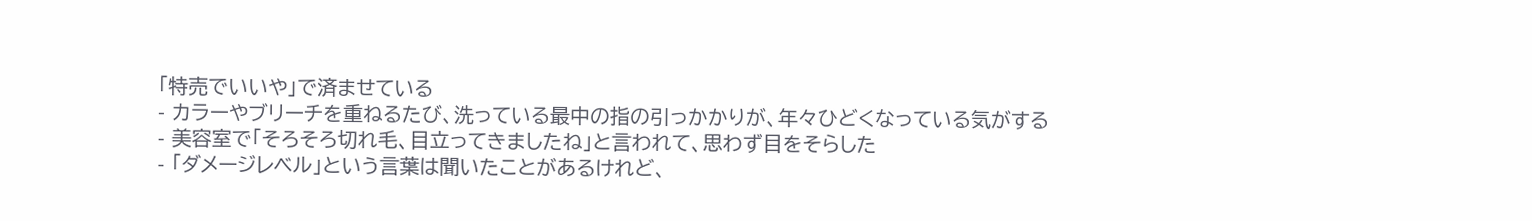「特売でいいや」で済ませている
- カラーやブリーチを重ねるたび、洗っている最中の指の引っかかりが、年々ひどくなっている気がする
- 美容室で「そろそろ切れ毛、目立ってきましたね」と言われて、思わず目をそらした
- 「ダメージレベル」という言葉は聞いたことがあるけれど、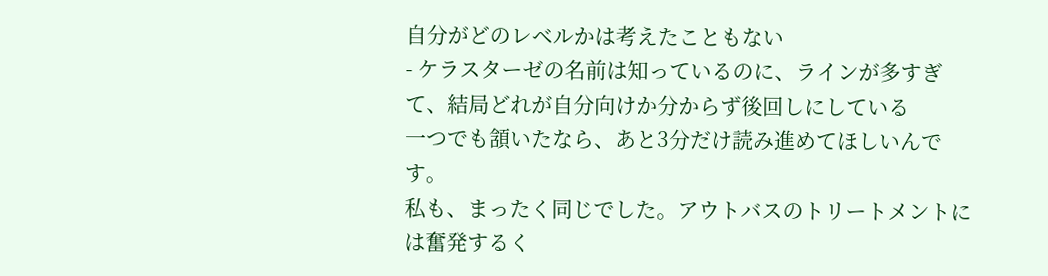自分がどのレベルかは考えたこともない
- ケラスターゼの名前は知っているのに、ラインが多すぎて、結局どれが自分向けか分からず後回しにしている
一つでも頷いたなら、あと3分だけ読み進めてほしいんです。
私も、まったく同じでした。アウトバスのトリートメントには奮発するく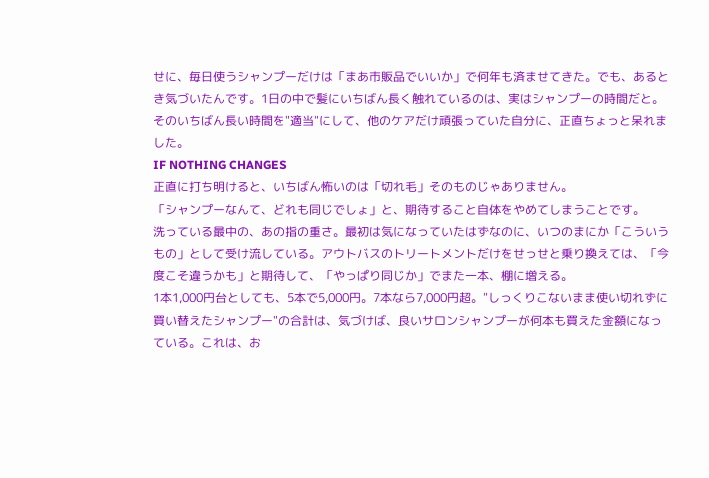せに、毎日使うシャンプーだけは「まあ市販品でいいか」で何年も済ませてきた。でも、あるとき気づいたんです。1日の中で髪にいちばん長く触れているのは、実はシャンプーの時間だと。そのいちばん長い時間を"適当"にして、他のケアだけ頑張っていた自分に、正直ちょっと呆れました。
IF NOTHING CHANGES
正直に打ち明けると、いちばん怖いのは「切れ毛」そのものじゃありません。
「シャンプーなんて、どれも同じでしょ」と、期待すること自体をやめてしまうことです。
洗っている最中の、あの指の重さ。最初は気になっていたはずなのに、いつのまにか「こういうもの」として受け流している。アウトバスのトリートメントだけをせっせと乗り換えては、「今度こそ違うかも」と期待して、「やっぱり同じか」でまた一本、棚に増える。
1本1,000円台としても、5本で5,000円。7本なら7,000円超。"しっくりこないまま使い切れずに買い替えたシャンプー"の合計は、気づけば、良いサロンシャンプーが何本も買えた金額になっている。これは、お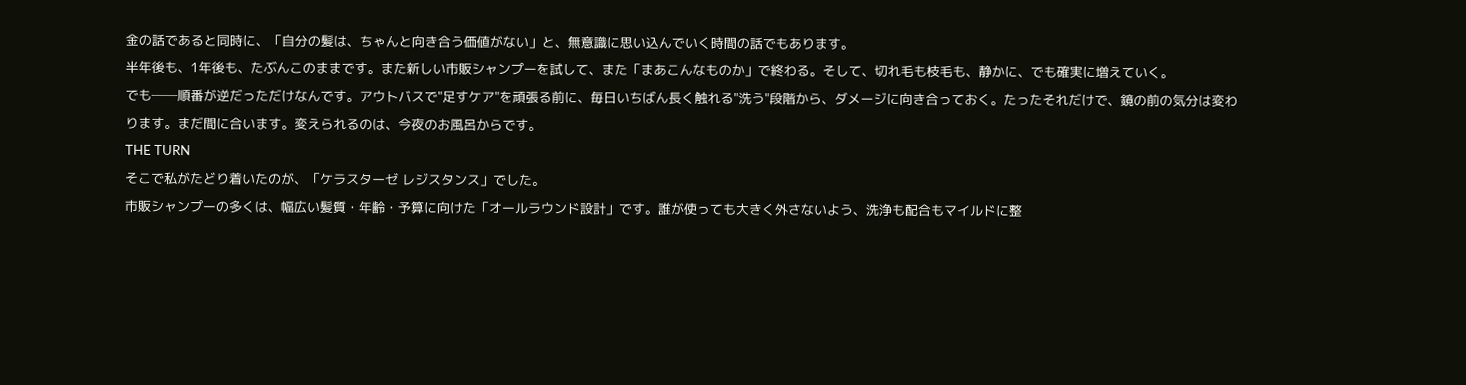金の話であると同時に、「自分の髪は、ちゃんと向き合う価値がない」と、無意識に思い込んでいく時間の話でもあります。
半年後も、1年後も、たぶんこのままです。また新しい市販シャンプーを試して、また「まあこんなものか」で終わる。そして、切れ毛も枝毛も、静かに、でも確実に増えていく。
でも──順番が逆だっただけなんです。アウトバスで"足すケア"を頑張る前に、毎日いちばん長く触れる"洗う"段階から、ダメージに向き合っておく。たったそれだけで、鏡の前の気分は変わります。まだ間に合います。変えられるのは、今夜のお風呂からです。
THE TURN
そこで私がたどり着いたのが、「ケラスターゼ レジスタンス」でした。
市販シャンプーの多くは、幅広い髪質・年齢・予算に向けた「オールラウンド設計」です。誰が使っても大きく外さないよう、洗浄も配合もマイルドに整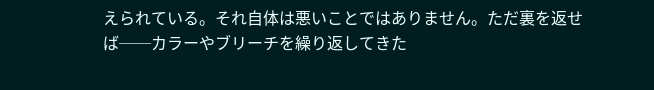えられている。それ自体は悪いことではありません。ただ裏を返せば──カラーやブリーチを繰り返してきた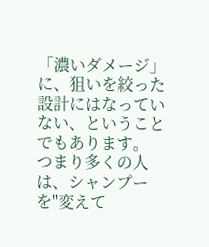「濃いダメージ」に、狙いを絞った設計にはなっていない、ということでもあります。
つまり多くの人は、シャンプーを"変えて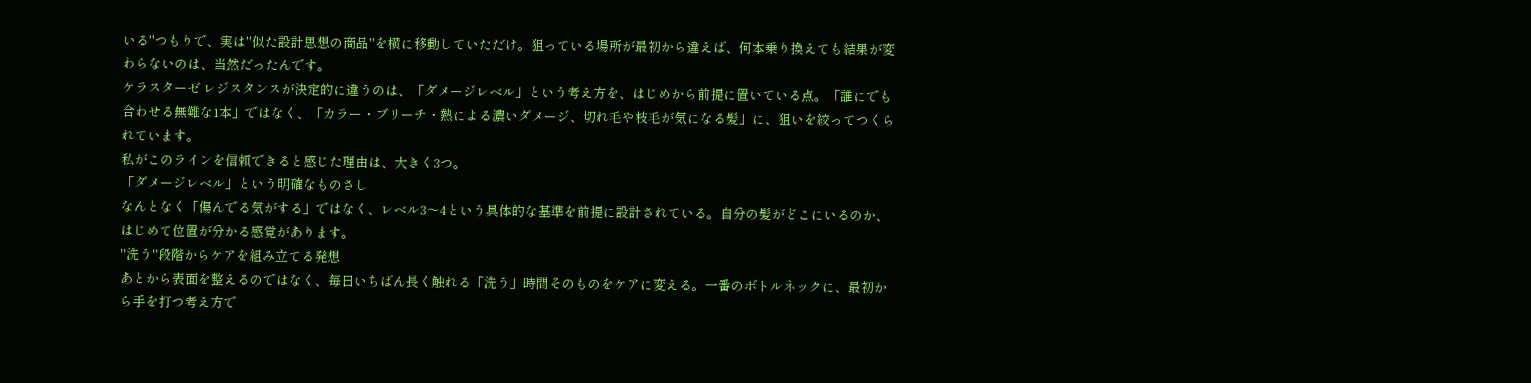いる"つもりで、実は"似た設計思想の商品"を横に移動していただけ。狙っている場所が最初から違えば、何本乗り換えても結果が変わらないのは、当然だったんです。
ケラスターゼ レジスタンスが決定的に違うのは、「ダメージレベル」という考え方を、はじめから前提に置いている点。「誰にでも合わせる無難な1本」ではなく、「カラー・ブリーチ・熱による濃いダメージ、切れ毛や枝毛が気になる髪」に、狙いを絞ってつくられています。
私がこのラインを信頼できると感じた理由は、大きく3つ。
「ダメージレベル」という明確なものさし
なんとなく「傷んでる気がする」ではなく、レベル3〜4という具体的な基準を前提に設計されている。自分の髪がどこにいるのか、はじめて位置が分かる感覚があります。
"洗う"段階からケアを組み立てる発想
あとから表面を整えるのではなく、毎日いちばん長く触れる「洗う」時間そのものをケアに変える。一番のボトルネックに、最初から手を打つ考え方で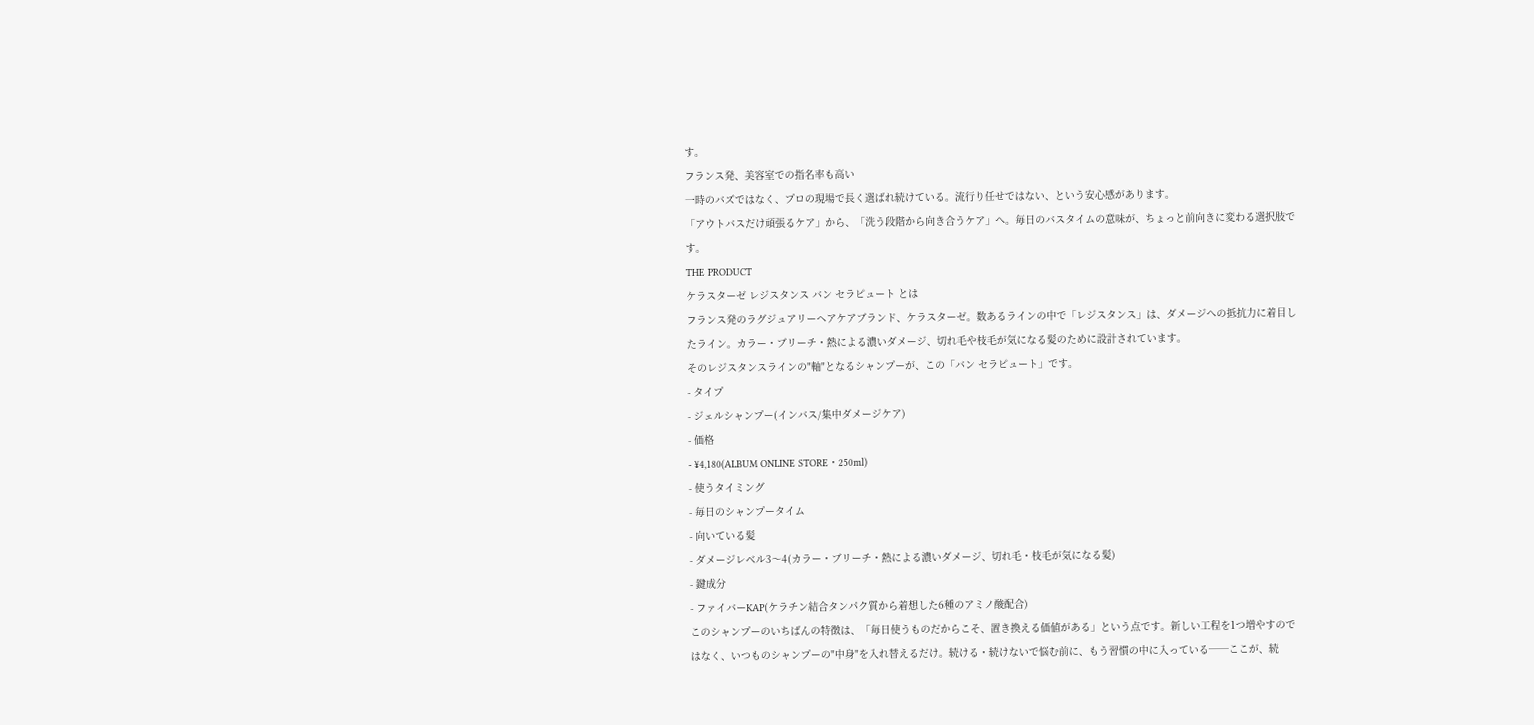す。
フランス発、美容室での指名率も高い
一時のバズではなく、プロの現場で長く選ばれ続けている。流行り任せではない、という安心感があります。
「アウトバスだけ頑張るケア」から、「洗う段階から向き合うケア」へ。毎日のバスタイムの意味が、ちょっと前向きに変わる選択肢です。
THE PRODUCT
ケラスターゼ レジスタンス バン セラピュート とは
フランス発のラグジュアリーヘアケアブランド、ケラスターゼ。数あるラインの中で「レジスタンス」は、ダメージへの抵抗力に着目したライン。カラー・ブリーチ・熱による濃いダメージ、切れ毛や枝毛が気になる髪のために設計されています。
そのレジスタンスラインの"軸"となるシャンプーが、この「バン セラピュート」です。
- タイプ
- ジェルシャンプー(インバス/集中ダメージケア)
- 価格
- ¥4,180(ALBUM ONLINE STORE・250ml)
- 使うタイミング
- 毎日のシャンプータイム
- 向いている髪
- ダメージレベル3〜4(カラー・ブリーチ・熱による濃いダメージ、切れ毛・枝毛が気になる髪)
- 鍵成分
- ファイバーKAP(ケラチン結合タンパク質から着想した6種のアミノ酸配合)
このシャンプーのいちばんの特徴は、「毎日使うものだからこそ、置き換える価値がある」という点です。新しい工程を1つ増やすのではなく、いつものシャンプーの"中身"を入れ替えるだけ。続ける・続けないで悩む前に、もう習慣の中に入っている──ここが、続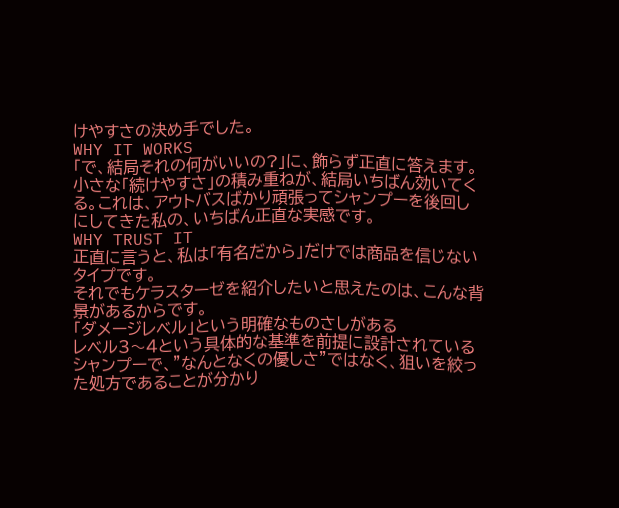けやすさの決め手でした。
WHY IT WORKS
「で、結局それの何がいいの?」に、飾らず正直に答えます。
小さな「続けやすさ」の積み重ねが、結局いちばん効いてくる。これは、アウトバスばかり頑張ってシャンプーを後回しにしてきた私の、いちばん正直な実感です。
WHY TRUST IT
正直に言うと、私は「有名だから」だけでは商品を信じないタイプです。
それでもケラスターゼを紹介したいと思えたのは、こんな背景があるからです。
「ダメージレベル」という明確なものさしがある
レベル3〜4という具体的な基準を前提に設計されているシャンプーで、"なんとなくの優しさ"ではなく、狙いを絞った処方であることが分かり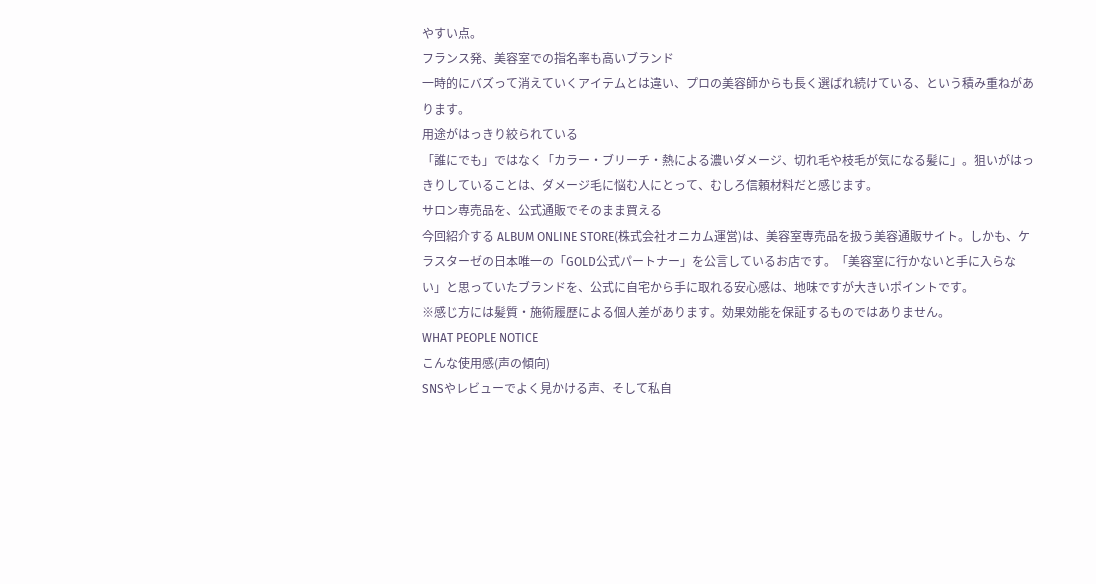やすい点。
フランス発、美容室での指名率も高いブランド
一時的にバズって消えていくアイテムとは違い、プロの美容師からも長く選ばれ続けている、という積み重ねがあります。
用途がはっきり絞られている
「誰にでも」ではなく「カラー・ブリーチ・熱による濃いダメージ、切れ毛や枝毛が気になる髪に」。狙いがはっきりしていることは、ダメージ毛に悩む人にとって、むしろ信頼材料だと感じます。
サロン専売品を、公式通販でそのまま買える
今回紹介する ALBUM ONLINE STORE(株式会社オニカム運営)は、美容室専売品を扱う美容通販サイト。しかも、ケラスターゼの日本唯一の「GOLD公式パートナー」を公言しているお店です。「美容室に行かないと手に入らない」と思っていたブランドを、公式に自宅から手に取れる安心感は、地味ですが大きいポイントです。
※感じ方には髪質・施術履歴による個人差があります。効果効能を保証するものではありません。
WHAT PEOPLE NOTICE
こんな使用感(声の傾向)
SNSやレビューでよく見かける声、そして私自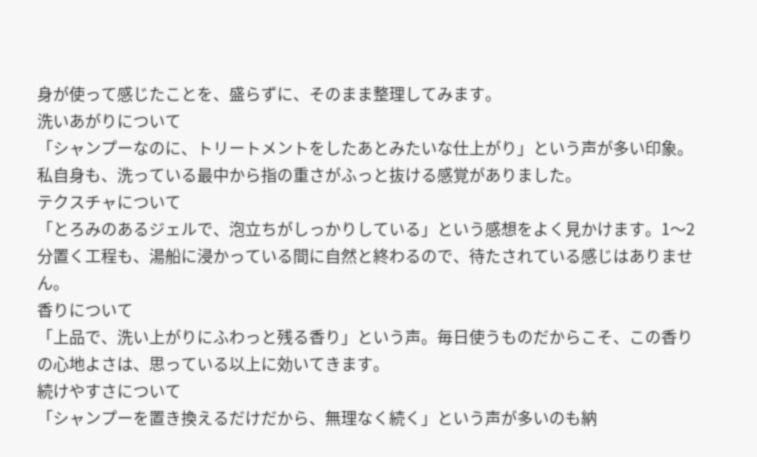身が使って感じたことを、盛らずに、そのまま整理してみます。
洗いあがりについて
「シャンプーなのに、トリートメントをしたあとみたいな仕上がり」という声が多い印象。私自身も、洗っている最中から指の重さがふっと抜ける感覚がありました。
テクスチャについて
「とろみのあるジェルで、泡立ちがしっかりしている」という感想をよく見かけます。1〜2分置く工程も、湯船に浸かっている間に自然と終わるので、待たされている感じはありません。
香りについて
「上品で、洗い上がりにふわっと残る香り」という声。毎日使うものだからこそ、この香りの心地よさは、思っている以上に効いてきます。
続けやすさについて
「シャンプーを置き換えるだけだから、無理なく続く」という声が多いのも納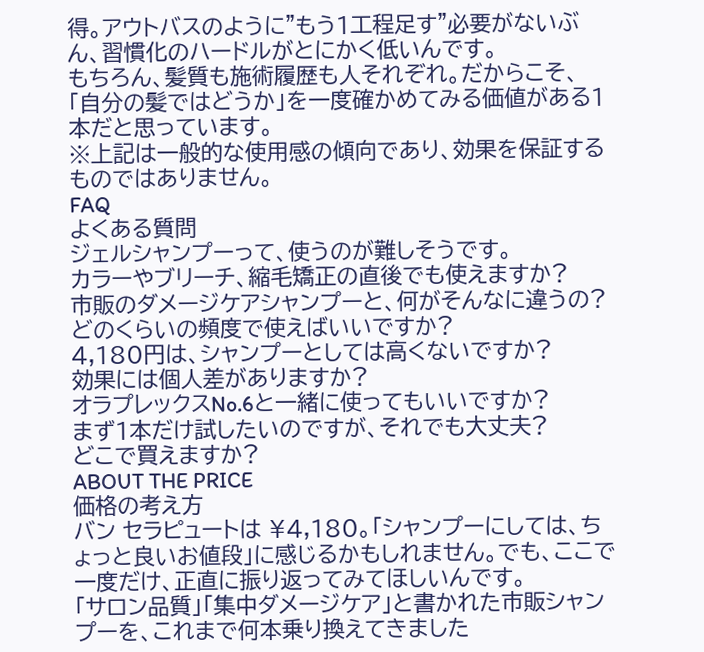得。アウトバスのように"もう1工程足す"必要がないぶん、習慣化のハードルがとにかく低いんです。
もちろん、髪質も施術履歴も人それぞれ。だからこそ、「自分の髪ではどうか」を一度確かめてみる価値がある1本だと思っています。
※上記は一般的な使用感の傾向であり、効果を保証するものではありません。
FAQ
よくある質問
ジェルシャンプーって、使うのが難しそうです。
カラーやブリーチ、縮毛矯正の直後でも使えますか?
市販のダメージケアシャンプーと、何がそんなに違うの?
どのくらいの頻度で使えばいいですか?
4,180円は、シャンプーとしては高くないですか?
効果には個人差がありますか?
オラプレックスNo.6と一緒に使ってもいいですか?
まず1本だけ試したいのですが、それでも大丈夫?
どこで買えますか?
ABOUT THE PRICE
価格の考え方
バン セラピュートは ¥4,180。「シャンプーにしては、ちょっと良いお値段」に感じるかもしれません。でも、ここで一度だけ、正直に振り返ってみてほしいんです。
「サロン品質」「集中ダメージケア」と書かれた市販シャンプーを、これまで何本乗り換えてきました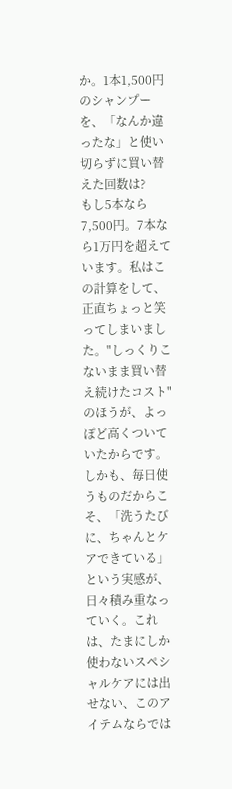か。1本1,500円のシャンプーを、「なんか違ったな」と使い切らずに買い替えた回数は?
もし5本なら7,500円。7本なら1万円を超えています。私はこの計算をして、正直ちょっと笑ってしまいました。"しっくりこないまま買い替え続けたコスト"のほうが、よっぽど高くついていたからです。
しかも、毎日使うものだからこそ、「洗うたびに、ちゃんとケアできている」という実感が、日々積み重なっていく。これは、たまにしか使わないスペシャルケアには出せない、このアイテムならでは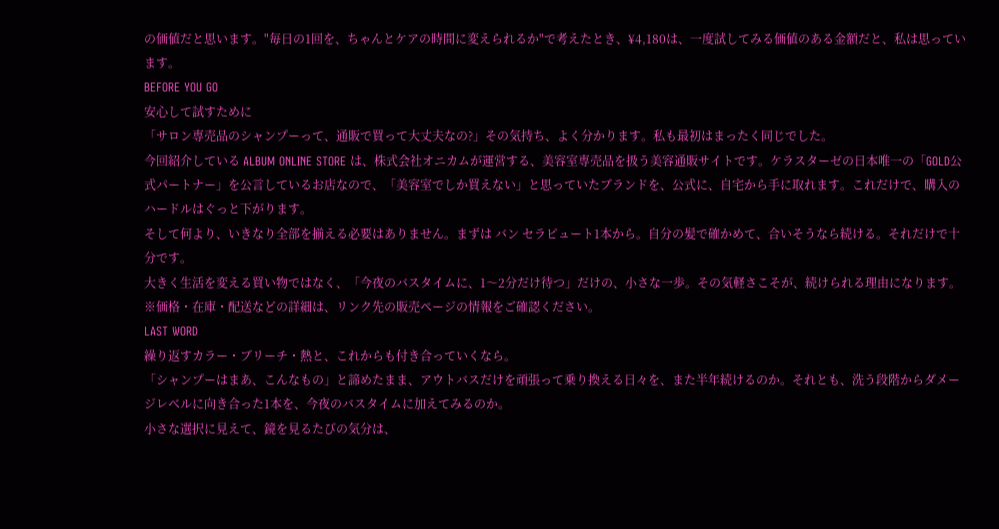の価値だと思います。"毎日の1回を、ちゃんとケアの時間に変えられるか"で考えたとき、¥4,180は、一度試してみる価値のある金額だと、私は思っています。
BEFORE YOU GO
安心して試すために
「サロン専売品のシャンプーって、通販で買って大丈夫なの?」その気持ち、よく分かります。私も最初はまったく同じでした。
今回紹介している ALBUM ONLINE STORE は、株式会社オニカムが運営する、美容室専売品を扱う美容通販サイトです。ケラスターゼの日本唯一の「GOLD公式パートナー」を公言しているお店なので、「美容室でしか買えない」と思っていたブランドを、公式に、自宅から手に取れます。これだけで、購入のハードルはぐっと下がります。
そして何より、いきなり全部を揃える必要はありません。まずは バン セラピュート1本から。自分の髪で確かめて、合いそうなら続ける。それだけで十分です。
大きく生活を変える買い物ではなく、「今夜のバスタイムに、1〜2分だけ待つ」だけの、小さな一歩。その気軽さこそが、続けられる理由になります。
※価格・在庫・配送などの詳細は、リンク先の販売ページの情報をご確認ください。
LAST WORD
繰り返すカラー・ブリーチ・熱と、これからも付き合っていくなら。
「シャンプーはまあ、こんなもの」と諦めたまま、アウトバスだけを頑張って乗り換える日々を、また半年続けるのか。それとも、洗う段階からダメージレベルに向き合った1本を、今夜のバスタイムに加えてみるのか。
小さな選択に見えて、鏡を見るたびの気分は、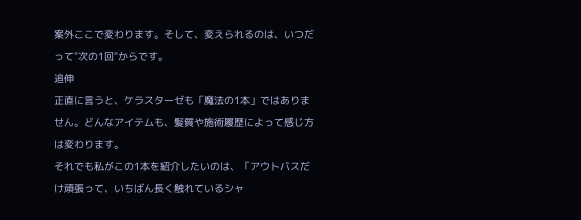案外ここで変わります。そして、変えられるのは、いつだって"次の1回"からです。
追伸
正直に言うと、ケラスターゼも「魔法の1本」ではありません。どんなアイテムも、髪質や施術履歴によって感じ方は変わります。
それでも私がこの1本を紹介したいのは、「アウトバスだけ頑張って、いちばん長く触れているシャ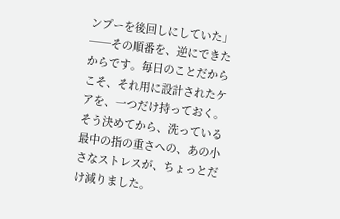ンプーを後回しにしていた」──その順番を、逆にできたからです。毎日のことだからこそ、それ用に設計されたケアを、一つだけ持っておく。そう決めてから、洗っている最中の指の重さへの、あの小さなストレスが、ちょっとだけ減りました。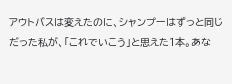アウトバスは変えたのに、シャンプーはずっと同じだった私が、「これでいこう」と思えた1本。あな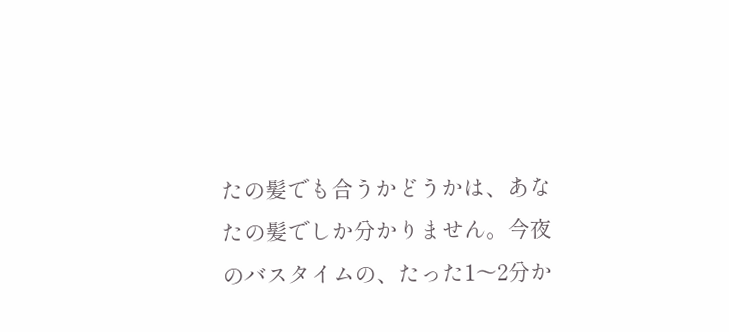たの髪でも合うかどうかは、あなたの髪でしか分かりません。今夜のバスタイムの、たった1〜2分か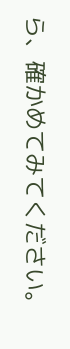ら、確かめてみてください。